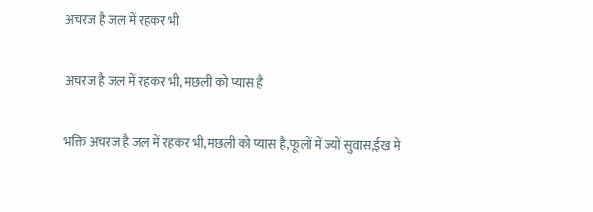अचरज है जल में रहकर भी

अचरज है जल में रहकर भी, मछली को प्यास है

भक्ति अचरज है जल में रहकर भी,मछली को प्यास है,फूलों में ज्यों सुवास,ईख मे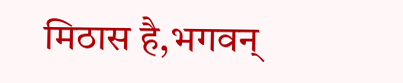मिठास है,भगवन्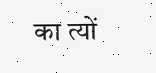का त्यों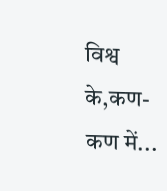विश्व के,कण-कण में...